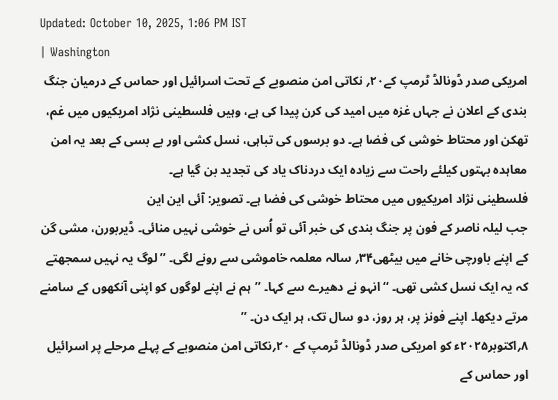Updated: October 10, 2025, 1:06 PM IST
| Washington
امریکی صدر ڈونالڈ ٹرمپ کے۲۰؍ نکاتی امن منصوبے کے تحت اسرائیل اور حماس کے درمیان جنگ بندی کے اعلان نے جہاں غزہ میں امید کی کرن پیدا کی ہے، وہیں فلسطینی نژاد امریکیوں میں غم، تھکن اور محتاط خوشی کی فضا ہے۔ دو برسوں کی تباہی، نسل کشی اور بے بسی کے بعد یہ امن معاہدہ بہتوں کیلئے راحت سے زیادہ ایک دردناک یاد کی تجدید بن گیا ہے۔
فلسطینی نژاد امریکیوں میں محتاط خوشی کی فضا ہے۔ تصویر: آئی این این
جب لیلہ ناصر کے فون پر جنگ بندی کی خبر آئی تو اُس نے خوشی نہیں منائی۔ ڈیربورن، مشی گن کے اپنے باورچی خانے میں بیٹھی۳۴؍ سالہ معلمہ خاموشی سے رونے لگی۔ ’’لوگ یہ نہیں سمجھتے کہ یہ ایک نسل کشی تھی۔ ‘‘ انہو نے دھیرے سے کہا۔ ’’ہم نے اپنے لوگوں کو اپنی آنکھوں کے سامنے مرتے دیکھا۔ اپنے فونز پر، ہر روز، دو سال تک، ہر ایک دن۔ ’’
۸؍اکتوبر۲۰۲۵ء کو امریکی صدر ڈونالڈ ٹرمپ کے ۲۰؍نکاتی امن منصوبے کے پہلے مرحلے پر اسرائیل اور حماس کے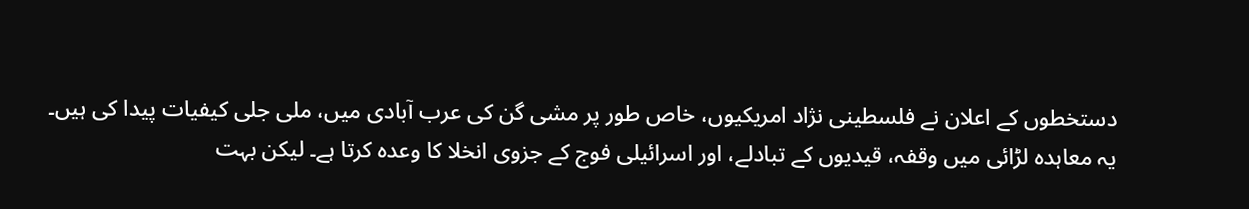دستخطوں کے اعلان نے فلسطینی نژاد امریکیوں، خاص طور پر مشی گن کی عرب آبادی میں، ملی جلی کیفیات پیدا کی ہیں۔
یہ معاہدہ لڑائی میں وقفہ، قیدیوں کے تبادلے، اور اسرائیلی فوج کے جزوی انخلا کا وعدہ کرتا ہے۔ لیکن بہت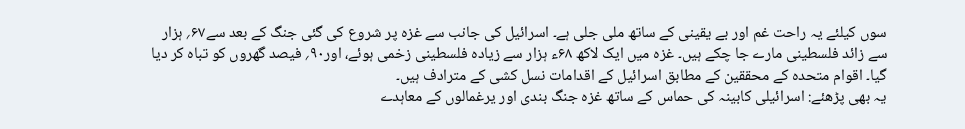سوں کیلئے یہ راحت غم اور بے یقینی کے ساتھ ملی جلی ہے۔ اسرائیل کی جانب سے غزہ پر شروع کی گئی جنگ کے بعد سے۶۷؍ ہزار سے زائد فلسطینی مارے جا چکے ہیں۔ غزہ میں ایک لاکھ ۶۸ء ہزار سے زیادہ فلسطینی زخمی ہوئے، اور۹۰؍ فیصد گھروں کو تباہ کر دیا گیا۔ اقوام متحدہ کے محققین کے مطابق اسرائیل کے اقدامات نسل کشی کے مترادف ہیں۔
یہ بھی پڑھئے: اسرائیلی کابینہ کی حماس کے ساتھ غزہ جنگ بندی اور یرغمالوں کے معاہدے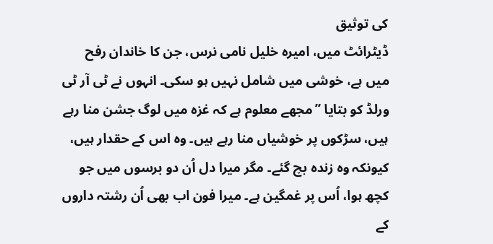کی توثیق
ڈیٹرائٹ میں، امیرہ خلیل نامی نرس، جن کا خاندان رفح میں ہے، خوشی میں شامل نہیں ہو سکی۔ انہوں نے ٹی آر ٹی ورلڈ کو بتایا ’’مجھے معلوم ہے کہ غزہ میں لوگ جشن منا رہے ہیں، سڑکوں پر خوشیاں منا رہے ہیں۔ وہ اس کے حقدار ہیں، کیونکہ وہ زندہ بچ گئے۔ مگر میرا دل اُن دو برسوں میں جو کچھ ہوا، اُس پر غمگین ہے۔ میرا فون اب بھی اُن رشتہ داروں کے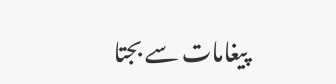پیغامات سے بجتا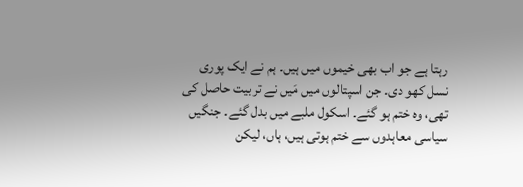رہتا ہے جو اب بھی خیموں میں ہیں۔ ہم نے ایک پوری نسل کھو دی۔ جن اسپتالوں میں مَیں نے تربیت حاصل کی تھی، وہ ختم ہو گئے۔ اسکول ملبے میں بدل گئے۔ جنگیں سیاسی معاہدوں سے ختم ہوتی ہیں، ہاں، لیکن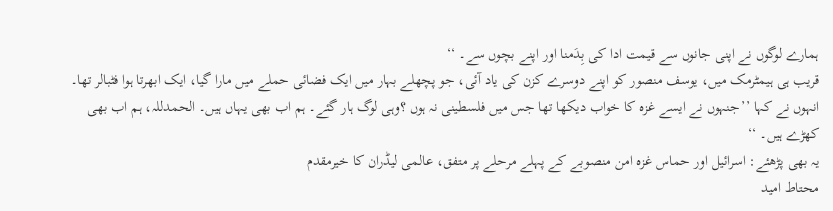ہمارے لوگوں نے اپنی جانوں سے قیمت ادا کی بِدَمنا اور اپنے بچوں سے۔ ‘‘
قریب ہی ہیمٹرمک میں، یوسف منصور کو اپنے دوسرے کزن کی یاد آئی، جو پچھلے بہار میں ایک فضائی حملے میں مارا گیا، ایک ابھرتا ہوا فٹبالر تھا۔ انہوں نے کہا ’’جنہوں نے ایسے غزہ کا خواب دیکھا تھا جس میں فلسطینی نہ ہوں ؟وہی لوگ ہار گئے۔ ہم اب بھی یہاں ہیں۔ الحمدللہ، ہم اب بھی کھڑے ہیں۔ ‘‘
یہ بھی پڑھئے: اسرائیل اور حماس غزہ امن منصوبے کے پہلے مرحلے پر متفق، عالمی لیڈران کا خیرمقدم
محتاط امید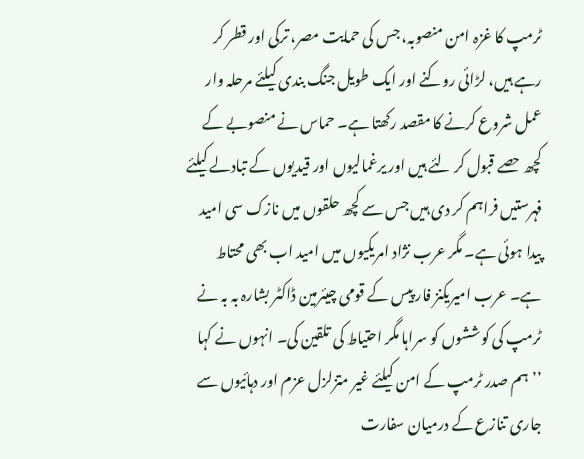ٹرمپ کا غزہ امن منصوبہ، جس کی حمایت مصر، ترکی اور قطر کر رہے ہیں، لڑائی روکنے اور ایک طویل جنگ بندی کیلئے مرحلہ وار عمل شروع کرنے کا مقصد رکھتا ہے۔ حماس نے منصوبے کے کچھ حصے قبول کر لئے ہیں اور یرغمالیوں اور قیدیوں کے تبادلے کیلئے فہرستیں فراہم کر دی ہیں جس سے کچھ حلقوں میں نازک سی امید پیدا ہوئی ہے۔ مگر عرب نژاد امریکیوں میں امید اب بھی محتاط ہے۔ عرب امیریکنز فار پیس کے قومی چیئرمین ڈاکٹر بشارہ بہ بہ نے ٹرمپ کی کوششوں کو سراہا مگر احتیاط کی تلقین کی۔ انہوں نے کہا ’’ہم صدر ٹرمپ کے امن کیلئے غیر متزلزل عزم اور دہائیوں سے جاری تنازع کے درمیان سفارت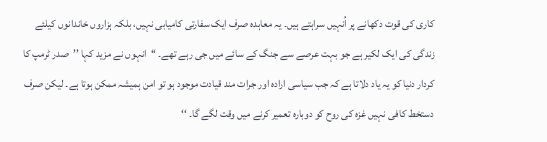کاری کی قوت دکھانے پر اُنہیں سراہتے ہیں۔ یہ معاہدہ صرف ایک سفارتی کامیابی نہیں، بلکہ ہزاروں خاندانوں کیلئے زندگی کی ایک لکیر ہے جو بہت عرصے سے جنگ کے سائے میں جی رہے تھے۔ ‘‘انہوں نے مزید کہا ’’صدر ٹرمپ کا کردار دنیا کو یہ یاد دلاتا ہے کہ جب سیاسی ارادہ اور جرات مند قیادت موجود ہو تو امن ہمیشہ ممکن ہوتا ہے۔ لیکن صرف دستخط کافی نہیں غزہ کی روح کو دوبارہ تعمیر کرنے میں وقت لگے گا۔ ‘‘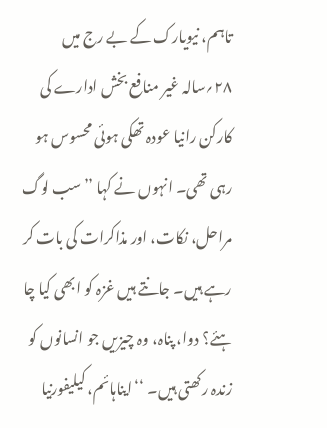تاہم، نیویارک کے بے رج میں ۲۸؍سالہ غیر منافع بخش ادارے کی کارکن رانیا عودہ تھکی ہوئی محسوس ہو رہی تھی۔ انہوں نے کہا ’’سب لوگ مراحل، نکات، اور مذاکرات کی بات کر رہے ہیں۔ جانتے ہیں غزہ کو ابھی کیا چا ہئے؟ دوا، پناہ، وہ چیزیں جو انسانوں کو زندہ رکھتی ہیں۔ ‘‘ایناہائم، کیلیفورنیا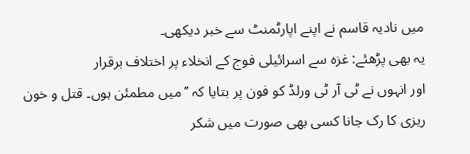میں نادیہ قاسم نے اپنے اپارٹمنٹ سے خبر دیکھی۔
یہ بھی پڑھئے: غزہ سے اسرائیلی فوج کے انخلاء پر اختلاف برقرار
اور انہوں نے ٹی آر ٹی ورلڈ کو فون پر بتایا کہ ’’میں مطمئن ہوں۔ قتل و خون ریزی کا رک جانا کسی بھی صورت میں شکر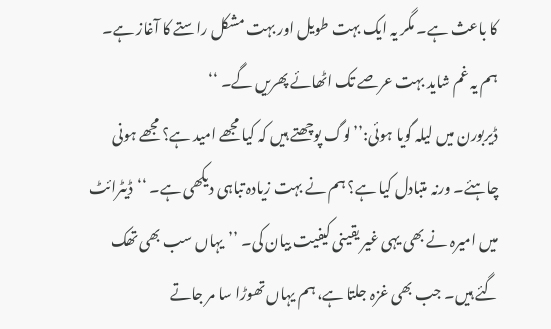کا باعث ہے۔ مگر یہ ایک بہت طویل اور بہت مشکل راستے کا آغاز ہے۔ ہم یہ غم شاید بہت عرصے تک اٹھائے پھریں گے۔ ‘‘
ڈیربورن میں لیلہ گویا ہوئی:’’لوگ پوچھتے ہیں کہ کیا مجھے امید ہے؟ مجھے ہونی چاہئے۔ ورنہ متبادل کیا ہے؟ ہم نے بہت زیادہ تباہی دیکھی ہے۔ ‘‘ڈیٹرائٹ میں امیرہ نے بھی یہی غیر یقینی کیفیت بیان کی۔ ’’یہاں سب بھی تھک گئے ہیں۔ جب بھی غزہ جلتا ہے، ہم یہاں تھوڑا سا مر جاتے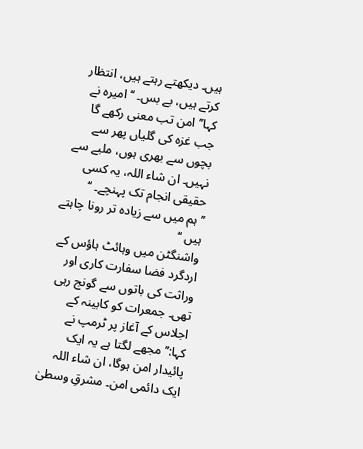ہیں۔ دیکھتے رہتے ہیں، انتظار کرتے ہیں، بے بس۔ ‘‘ امیرہ نے کہا’’امن تب معنی رکھے گا جب غزہ کی گلیاں پھر سے بچوں سے بھری ہوں، ملبے سے نہیں۔ ان شاء اللہ، یہ کسی حقیقی انجام تک پہنچے۔ ‘‘
’’ہم میں سے زیادہ تر رونا چاہتے ہیں ‘‘
واشنگٹن میں وہائٹ ہاؤس کے اردگرد فضا سفارت کاری اور وراثت کی باتوں سے گونج رہی تھی۔ جمعرات کو کابینہ کے اجلاس کے آغاز پر ٹرمپ نے کہا:’’مجھے لگتا ہے یہ ایک پائیدار امن ہوگا، ان شاء اللہ ایک دائمی امن۔ مشرقِ وسطیٰ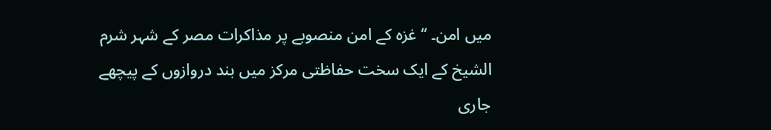میں امن۔ ‘‘غزہ کے امن منصوبے پر مذاکرات مصر کے شہر شرم الشیخ کے ایک سخت حفاظتی مرکز میں بند دروازوں کے پیچھے جاری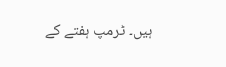ہیں۔ ٹرمپ ہفتے کے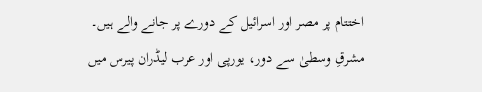اختتام پر مصر اور اسرائیل کے دورے پر جانے والے ہیں۔ مشرقِ وسطیٰ سے دور، یورپی اور عرب لیڈران پیرس میں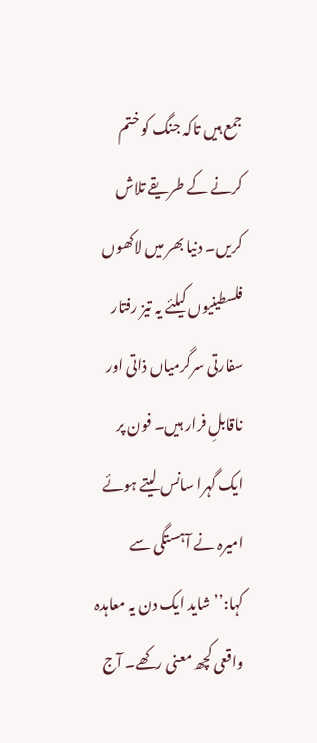جمع ہیں تاکہ جنگ کو ختم کرنے کے طریقے تلاش کریں۔ دنیا بھر میں لاکھوں فلسطینیوں کیلئے یہ تیز رفتار سفارتی سرگرمیاں ذاتی اور ناقابلِ فرار ہیں۔ فون پر ایک گہرا سانس لیتے ہوئے امیرہ نے آہستگی سے کہا:’’شاید ایک دن یہ معاہدہ واقعی کچھ معنی رکھے۔ آج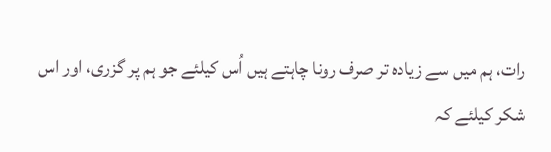رات، ہم میں سے زیادہ تر صرف رونا چاہتے ہیں اُس کیلئے جو ہم پر گزری، اور اس شکر کیلئے کہ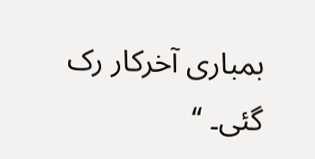بمباری آخرکار رک گئی۔ ‘‘